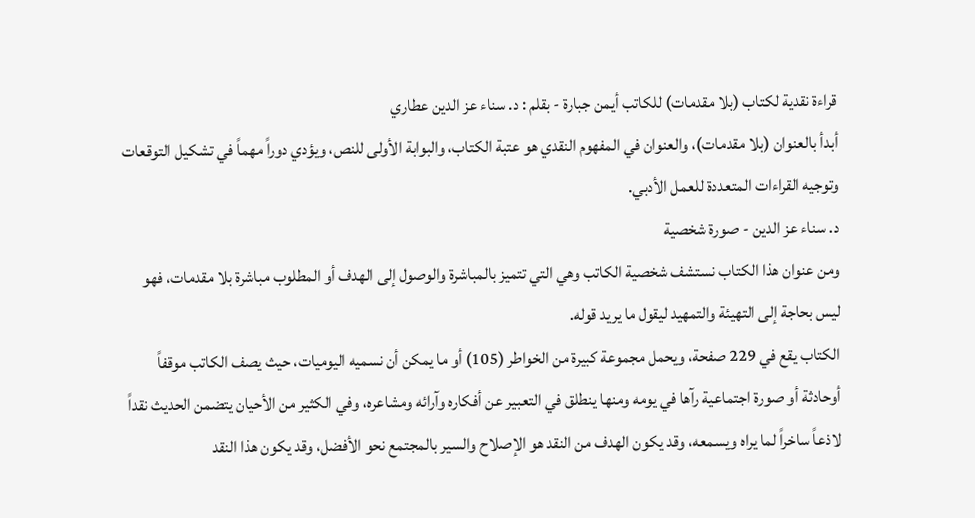قراءة نقدية لكتاب (بلا مقدمات) للكاتب أيمن جبارة - بقلم : د. سناء عز الدين عطاري
أبدأ بالعنوان (بلا مقدمات)، والعنوان في المفهوم النقدي هو عتبة الكتاب، والبوابة الأولى للنص، ويؤدي دوراً مهماً في تشكيل التوقعات وتوجيه القراءات المتعددة للعمل الأدبي.
د. سناء عز الدين - صورة شخصية
ومن عنوان هذا الكتاب نستشف شخصية الكاتب وهي التي تتميز بالمباشرة والوصول إلى الهدف أو المطلوب مباشرة بلا مقدمات، فهو ليس بحاجة إلى التهيئة والتمهيد ليقول ما يريد قوله.
الكتاب يقع في 229 صفحة، ويحمل مجموعة كبيرة من الخواطر (105) أو ما يمكن أن نسميه اليوميات، حيث يصف الكاتب موقفاً أوحادثة أو صورة اجتماعية رآها في يومه ومنها ينطلق في التعبير عن أفكاره وآرائه ومشاعره، وفي الكثير من الأحيان يتضمن الحديث نقداً لاذعاً ساخراً لما يراه ويسمعه، وقد يكون الهدف من النقد هو الإصلاح والسير بالمجتمع نحو الأفضل، وقد يكون هذا النقد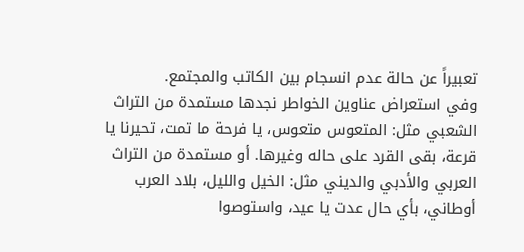تعبيراً عن حالة عدم انسجام بين الكاتب والمجتمع.
وفي استعراض عناوين الخواطر نجدها مستمدة من التراث الشعبي مثل: المتعوس متعوس، يا فرحة ما تمت، تحيرنا يا قرعة، بقى القرد على حاله وغيرها. أو مستمدة من التراث العربي والأدبي والديني مثل: الخيل والليل، بلاد العرب أوطاني، بأي حال عدت يا عيد، واستوصوا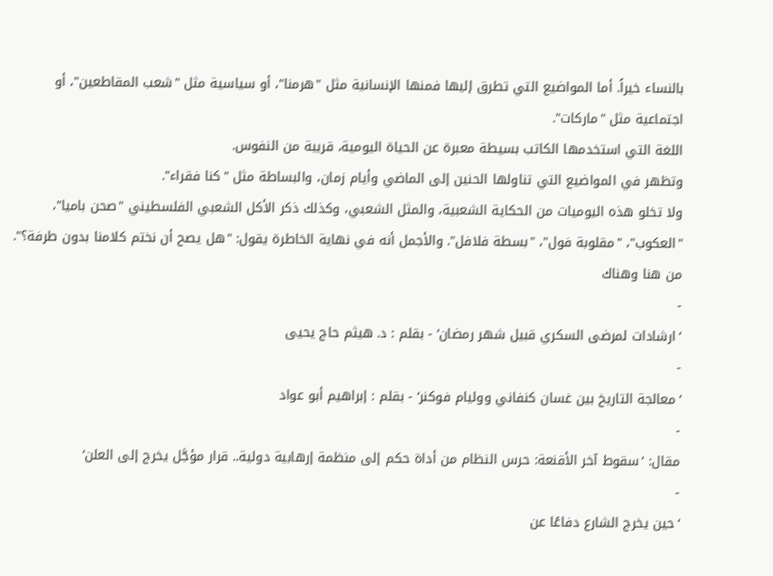بالنساء خيراً. أما المواضيع التي تطرق إليها فمنها الإنسانية مثل "هرمنا"، أو سياسية مثل "شعب المقاطعين"، أو اجتماعية مثل "ماركات".
اللغة التي استخدمها الكاتب بسيطة معبرة عن الحياة اليومية، قريبة من النفوس.
وتظهر في المواضيع التي تناولها الحنين إلى الماضي وأيام زمان، والبساطة مثل "كنا فقراء".
ولا تخلو هذه اليوميات من الحكاية الشعبية، والمثل الشعبي، وكذلك ذكر الأكل الشعبي الفلسطيني "صحن باميا"، "العكوب"، "مقلوبة فول"، "بسطة فلافل". والأجمل أنه في نهاية الخاطرة يقول: "هل يصح أن نختم كلامنا بدون طرفة؟".
من هنا وهناك
-
‘ارشادات لمرضى السكري قبيل شهر رمضان‘ - بقلم : د. هيثم حاج يحيى
-
‘معالجة التاريخ بين غسان كنفاني ووليام فوكنر‘ - بقلم : إبراهيم أبو عواد
-
مقال: ‘سقوط آخر الأقنعة: حرس النظام من أداة حكم إلى منظمة إرهابية دولية.. قرار مؤجَّل يخرج إلى العلن‘
-
‘حين يخرج الشارع دفاعًا عن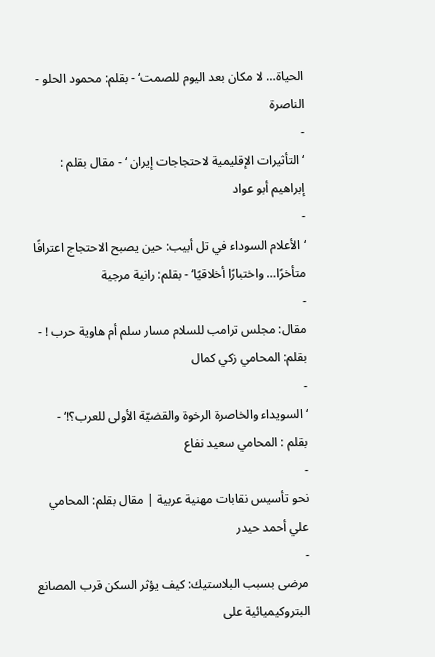الحياة… لا مكان بعد اليوم للصمت‘ - بقلم: محمود الحلو - الناصرة
-
‘ التأثيرات الإقليمية لاحتجاجات إيران ‘ - مقال بقلم : إبراهيم أبو عواد
-
‘الأعلام السوداء في تل أبيب: حين يصبح الاحتجاج اعترافًا متأخرًا… واختبارًا أخلاقيًا‘ - بقلم: رانية مرجية
-
مقال: مجلس ترامب للسلام مسار سلم أم هاوية حرب ! - بقلم: المحامي زكي كمال
-
‘السويداء والخاصرة الرخوة والقضيّة الأولى للعرب؟!‘ - بقلم : المحامي سعيد نفاع
-
نحو تأسيس نقابات مهنية عربية | مقال بقلم: المحامي علي أحمد حيدر
-
مرضى بسبب البلاستيك: كيف يؤثر السكن قرب المصانع البتروكيميائية على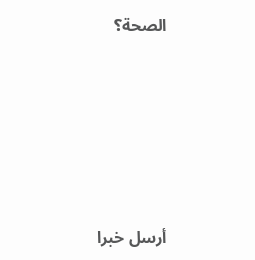الصحة؟





أرسل خبرا